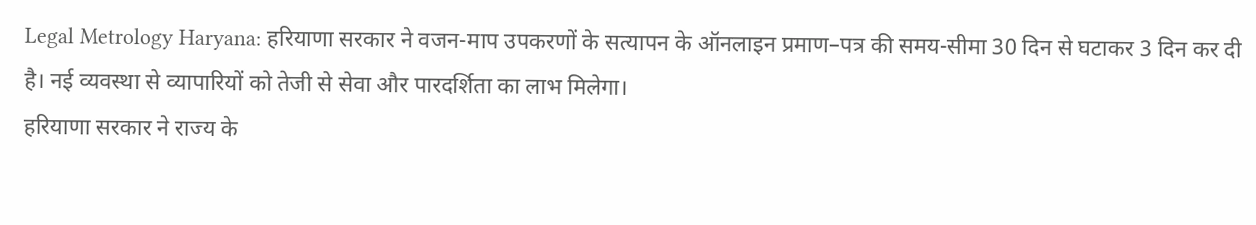Legal Metrology Haryana: हरियाणा सरकार ने वजन-माप उपकरणों के सत्यापन के ऑनलाइन प्रमाण–पत्र की समय-सीमा 30 दिन से घटाकर 3 दिन कर दी है। नई व्यवस्था से व्यापारियों को तेजी से सेवा और पारदर्शिता का लाभ मिलेगा।
हरियाणा सरकार ने राज्य के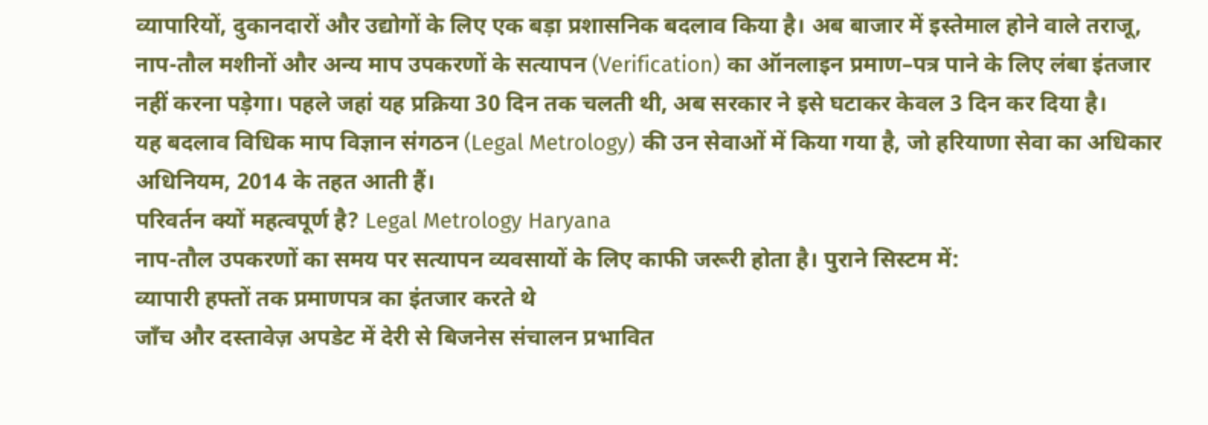व्यापारियों, दुकानदारों और उद्योगों के लिए एक बड़ा प्रशासनिक बदलाव किया है। अब बाजार में इस्तेमाल होने वाले तराजू, नाप-तौल मशीनों और अन्य माप उपकरणों के सत्यापन (Verification) का ऑनलाइन प्रमाण–पत्र पाने के लिए लंबा इंतजार नहीं करना पड़ेगा। पहले जहां यह प्रक्रिया 30 दिन तक चलती थी, अब सरकार ने इसे घटाकर केवल 3 दिन कर दिया है।
यह बदलाव विधिक माप विज्ञान संगठन (Legal Metrology) की उन सेवाओं में किया गया है, जो हरियाणा सेवा का अधिकार अधिनियम, 2014 के तहत आती हैं।
परिवर्तन क्यों महत्वपूर्ण है? Legal Metrology Haryana
नाप-तौल उपकरणों का समय पर सत्यापन व्यवसायों के लिए काफी जरूरी होता है। पुराने सिस्टम में:
व्यापारी हफ्तों तक प्रमाणपत्र का इंतजार करते थे
जाँच और दस्तावेज़ अपडेट में देरी से बिजनेस संचालन प्रभावित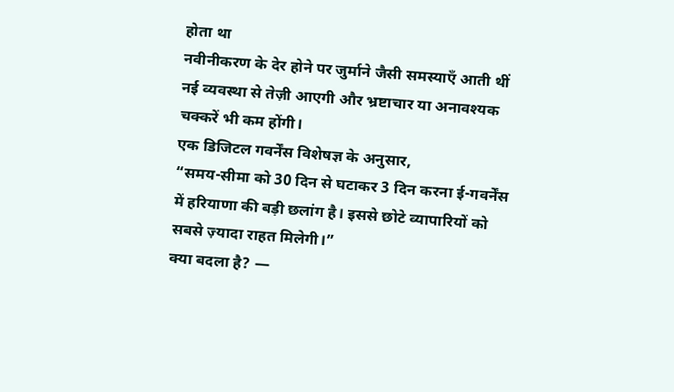होता था
नवीनीकरण के देर होने पर जुर्माने जैसी समस्याएँ आती थीं
नई व्यवस्था से तेज़ी आएगी और भ्रष्टाचार या अनावश्यक चक्करें भी कम होंगी।
एक डिजिटल गवर्नेंस विशेषज्ञ के अनुसार,
“समय-सीमा को 30 दिन से घटाकर 3 दिन करना ई-गवर्नेंस में हरियाणा की बड़ी छलांग है। इससे छोटे व्यापारियों को सबसे ज़्यादा राहत मिलेगी।”
क्या बदला है? —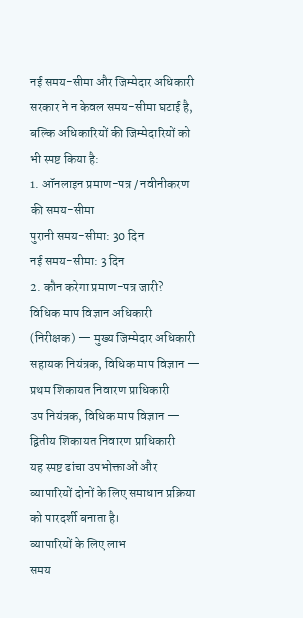नई समय-सीमा और जिम्मेदार अधिकारी
सरकार ने न केवल समय-सीमा घटाई है, बल्कि अधिकारियों की जिम्मेदारियों को भी स्पष्ट किया है:
1. ऑनलाइन प्रमाण-पत्र / नवीनीकरण की समय-सीमा
पुरानी समय-सीमा: 30 दिन
नई समय-सीमा: 3 दिन
2. कौन करेगा प्रमाण-पत्र जारी?
विधिक माप विज्ञान अधिकारी (निरीक्षक) — मुख्य जिम्मेदार अधिकारी
सहायक नियंत्रक, विधिक माप विज्ञान — प्रथम शिकायत निवारण प्राधिकारी
उप नियंत्रक, विधिक माप विज्ञान — द्वितीय शिकायत निवारण प्राधिकारी
यह स्पष्ट ढांचा उपभोक्ताओं और व्यापारियों दोनों के लिए समाधान प्रक्रिया को पारदर्शी बनाता है।
व्यापारियों के लिए लाभ
समय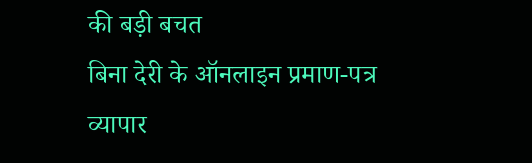की बड़ी बचत
बिना देरी के ऑनलाइन प्रमाण-पत्र
व्यापार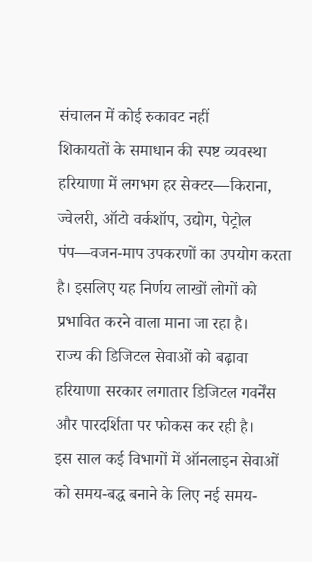संचालन में कोई रुकावट नहीं
शिकायतों के समाधान की स्पष्ट व्यवस्था
हरियाणा में लगभग हर सेक्टर—किराना, ज्वेलरी, ऑटो वर्कशॉप, उद्योग, पेट्रोल पंप—वजन-माप उपकरणों का उपयोग करता है। इसलिए यह निर्णय लाखों लोगों को प्रभावित करने वाला माना जा रहा है।
राज्य की डिजिटल सेवाओं को बढ़ावा
हरियाणा सरकार लगातार डिजिटल गवर्नेंस और पारदर्शिता पर फोकस कर रही है।
इस साल कई विभागों में ऑनलाइन सेवाओं को समय-बद्ध बनाने के लिए नई समय-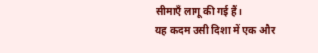सीमाएँ लागू की गई हैं।
यह कदम उसी दिशा में एक और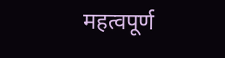महत्वपूर्ण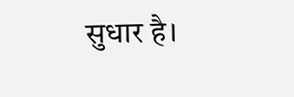सुधार है।